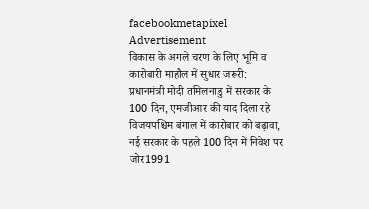facebookmetapixel
Advertisement
विकास के अगले चरण के लिए भूमि व कारोबारी माहौल में सुधार जरूरी: प्रधानमंत्री मोदी तमिलनाडु में सरकार के 100 दिन, एमजीआर की याद दिला रहे विजयपश्चिम बंगाल में कारोबार को बढ़ावा, नई सरकार के पहले 100 दिन में निवेश पर जोर1991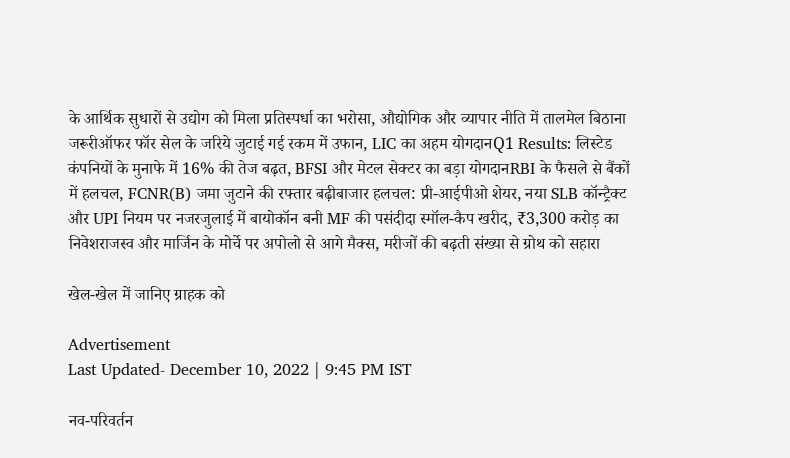के आर्थिक सुधारों से उद्योग को मिला प्रतिस्पर्धा का भरोसा, औद्योगिक और व्यापार नीति में तालमेल बिठाना जरूरीऑफर फॉर सेल के जरिये जुटाई गई रकम में उफान, LIC का अहम योगदानQ1 Results: लिस्टेड कंपनियों के मुनाफे में 16% की तेज बढ़त, BFSI और मेटल सेक्टर का बड़ा योगदानRBI के फैसले से बैंकों में हलचल, FCNR(B) जमा जुटाने की रफ्तार बढ़ीबाजार हलचल: प्री-आईपीओ शेयर, नया SLB कॉन्ट्रैक्ट और UPI नियम पर नजरजुलाई में बायोकॉन बनी MF की पसंदीदा स्मॉल-कैप खरीद, ₹3,300 करोड़ का निवेशराजस्व और मार्जिन के मोर्चे पर अपोलो से आगे मैक्स, मरीजों की बढ़ती संख्या से ग्रोथ को सहारा

खेल-खेल में जानिए ग्राहक को

Advertisement
Last Updated- December 10, 2022 | 9:45 PM IST

नव-परिवर्तन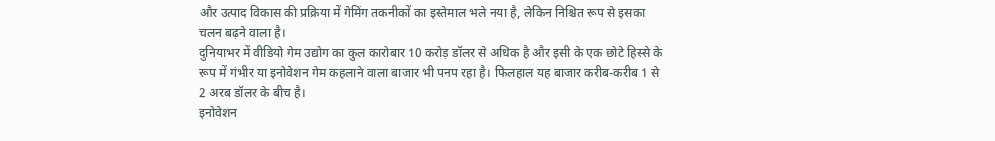और उत्पाद विकास की प्रक्रिया में गेमिंग तकनीकों का इस्तेमाल भले नया है, लेकिन निश्चित रूप से इसका चलन बढ़ने वाला है।
दुनियाभर में वीडियो गेम उद्योग का कुल कारोबार 10 करोड़ डॉलर से अधिक है और इसी के एक छोटे हिस्से के रूप में गंभीर या इनोवेशन गेम कहलाने वाला बाजार भी पनप रहा है। फिलहाल यह बाजार करीब-करीब 1 से 2 अरब डॉलर के बीच है।
इनोवेशन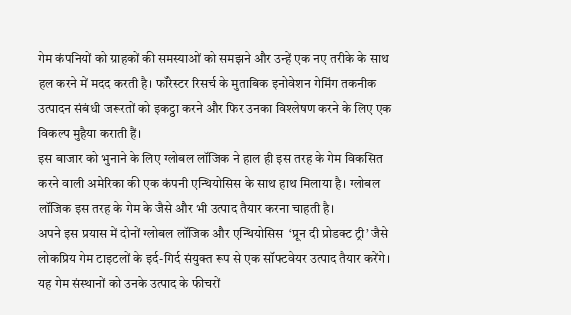गेम कंपनियों को ग्राहकों की समस्याओं को समझने और उन्हें एक नए तरीके के साथ हल करने में मदद करती है। फॉरेस्टर रिसर्च के मुताबिक इनोवेशन गेमिंग तकनीक उत्पादन संबंधी जरूरतों को इकट्ठा करने और फिर उनका विश्लेषण करने के लिए एक विकल्प मुहैया कराती हैं।
इस बाजार को भुनाने के लिए ग्लोबल लॉजिक ने हाल ही इस तरह के गेम विकसित करने वाली अमेरिका की एक कंपनी एन्थियोसिस के साथ हाथ मिलाया है। ग्लोबल लॉजिक इस तरह के गेम के जैसे और भी उत्पाद तैयार करना चाहती है।
अपने इस प्रयास में दोनों ग्लोबल लॉजिक और एन्थियोसिस  ‘प्रून दी प्रोडक्ट ट्री’ जैसे लोकप्रिय गेम टाइटलों के इर्द-गिर्द संयुक्त रूप से एक सॉफ्टवेयर उत्पाद तैयार करेंगे। यह गेम संस्थानों को उनके उत्पाद के फीचरों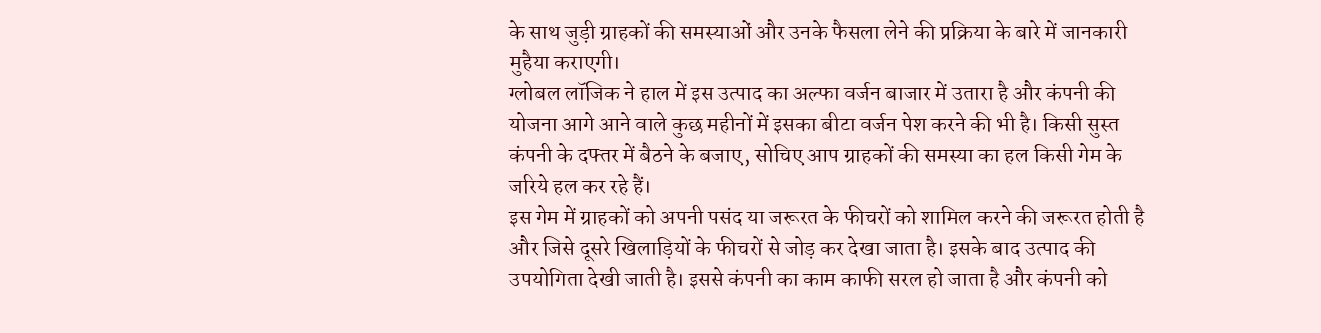के साथ जुड़ी ग्राहकों की समस्याओं और उनके फैसला लेने की प्रक्रिया के बारे में जानकारी मुहैया कराएगी।
ग्लोबल लॉजिक ने हाल में इस उत्पाद का अल्फा वर्जन बाजार में उतारा है और कंपनी की योजना आगे आने वाले कुछ महीनों में इसका बीटा वर्जन पेश करने की भी है। किसी सुस्त कंपनी के दफ्तर में बैठने के बजाए, सोचिए आप ग्राहकों की समस्या का हल किसी गेम के जरिये हल कर रहे हैं।
इस गेम में ग्राहकों को अपनी पसंद या जरूरत के फीचरों को शामिल करने की जरूरत होती है और जिसे दूसरे खिलाड़ियों के फीचरों से जोड़ कर देखा जाता है। इसके बाद उत्पाद की उपयोगिता देखी जाती है। इससे कंपनी का काम काफी सरल हो जाता है और कंपनी को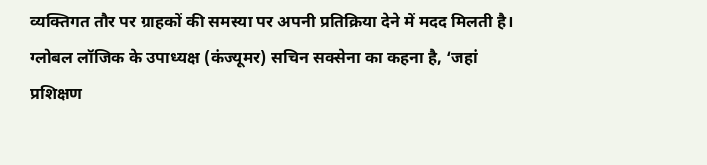व्यक्तिगत तौर पर ग्राहकों की समस्या पर अपनी प्रतिक्रिया देने में मदद मिलती है।
ग्लोबल लॉजिक के उपाध्यक्ष (कंज्यूमर) सचिन सक्सेना का कहना है, ‘जहां प्रशिक्षण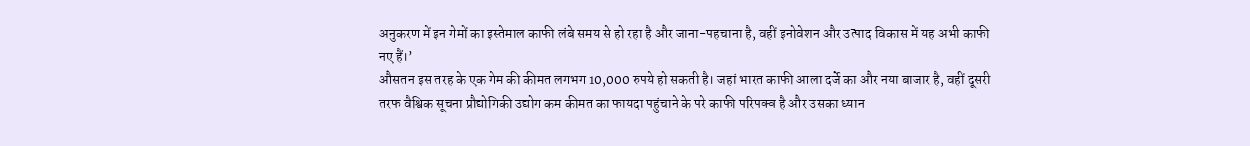अनुकरण में इन गेमों का इस्तेमाल काफी लंबे समय से हो रहा है और जाना-पहचाना है, वहीं इनोवेशन और उत्पाद विकास में यह अभी काफी नए हैं।’
औसतन इस तरह के एक गेम की कीमत लगभग 10,000 रुपये हो सकती है। जहां भारत काफी आला दर्जे का और नया बाजार है, वहीं दूसरी तरफ वैश्विक सूचना प्रौद्योगिकी उद्योग कम कीमत का फायदा पहुंचाने के परे काफी परिपक्व है और उसका ध्यान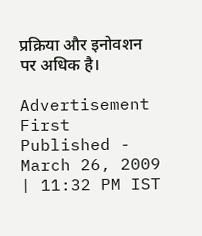प्रक्रिया और इनोवशन पर अधिक है।

Advertisement
First Published - March 26, 2009 | 11:32 PM IST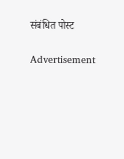संबंधित पोस्ट

Advertisement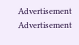Advertisement
Advertisement